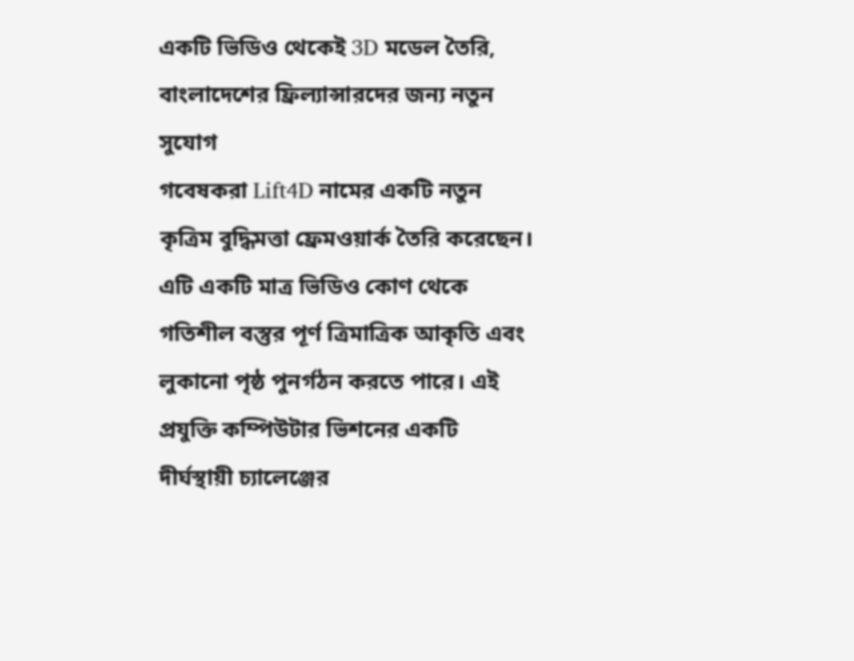একটি ভিডিও থেকেই 3D মডেল তৈরি, বাংলাদেশের ফ্রিল্যান্সারদের জন্য নতুন সুযোগ
গবেষকরা Lift4D নামের একটি নতুন কৃত্রিম বুদ্ধিমত্তা ফ্রেমওয়ার্ক তৈরি করেছেন। এটি একটি মাত্র ভিডিও কোণ থেকে গতিশীল বস্তুর পূর্ণ ত্রিমাত্রিক আকৃতি এবং লুকানো পৃষ্ঠ পুনর্গঠন করতে পারে। এই প্রযুক্তি কম্পিউটার ভিশনের একটি দীর্ঘস্থায়ী চ্যালেঞ্জের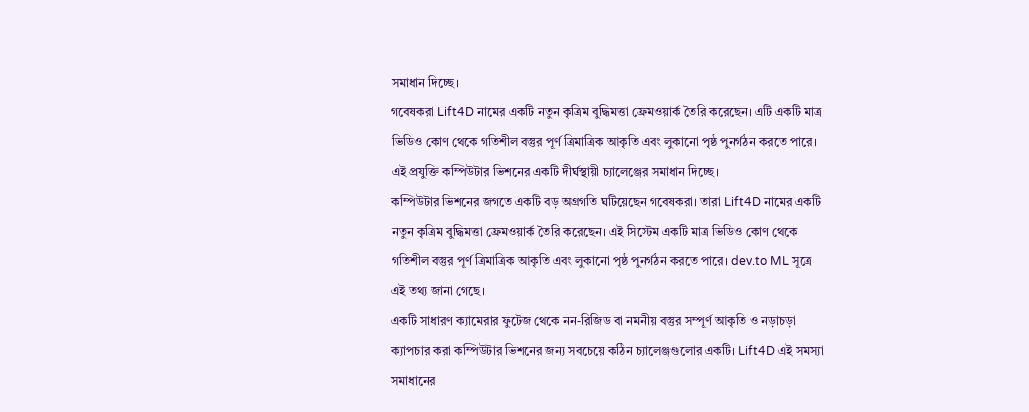সমাধান দিচ্ছে।
গবেষকরা Lift4D নামের একটি নতুন কৃত্রিম বুদ্ধিমত্তা ফ্রেমওয়ার্ক তৈরি করেছেন। এটি একটি মাত্র ভিডিও কোণ থেকে গতিশীল বস্তুর পূর্ণ ত্রিমাত্রিক আকৃতি এবং লুকানো পৃষ্ঠ পুনর্গঠন করতে পারে। এই প্রযুক্তি কম্পিউটার ভিশনের একটি দীর্ঘস্থায়ী চ্যালেঞ্জের সমাধান দিচ্ছে।
কম্পিউটার ভিশনের জগতে একটি বড় অগ্রগতি ঘটিয়েছেন গবেষকরা। তারা Lift4D নামের একটি নতুন কৃত্রিম বুদ্ধিমত্তা ফ্রেমওয়ার্ক তৈরি করেছেন। এই সিস্টেম একটি মাত্র ভিডিও কোণ থেকে গতিশীল বস্তুর পূর্ণ ত্রিমাত্রিক আকৃতি এবং লুকানো পৃষ্ঠ পুনর্গঠন করতে পারে। dev.to ML সূত্রে এই তথ্য জানা গেছে।
একটি সাধারণ ক্যামেরার ফুটেজ থেকে নন-রিজিড বা নমনীয় বস্তুর সম্পূর্ণ আকৃতি ও নড়াচড়া ক্যাপচার করা কম্পিউটার ভিশনের জন্য সবচেয়ে কঠিন চ্যালেঞ্জগুলোর একটি। Lift4D এই সমস্যা সমাধানের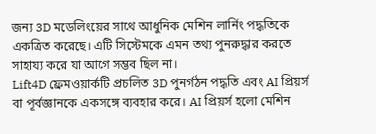জন্য 3D মডেলিংয়ের সাথে আধুনিক মেশিন লার্নিং পদ্ধতিকে একত্রিত করেছে। এটি সিস্টেমকে এমন তথ্য পুনরুদ্ধার করতে সাহায্য করে যা আগে সম্ভব ছিল না।
Lift4D ফ্রেমওয়ার্কটি প্রচলিত 3D পুনর্গঠন পদ্ধতি এবং AI প্রিয়র্স বা পূর্বজ্ঞানকে একসঙ্গে ব্যবহার করে। AI প্রিয়র্স হলো মেশিন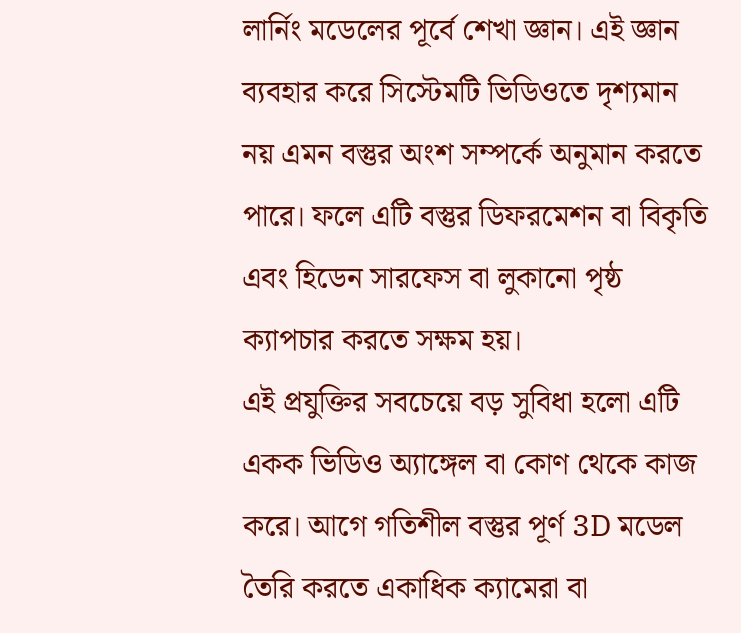লার্নিং মডেলের পূর্বে শেখা জ্ঞান। এই জ্ঞান ব্যবহার করে সিস্টেমটি ভিডিওতে দৃশ্যমান নয় এমন বস্তুর অংশ সম্পর্কে অনুমান করতে পারে। ফলে এটি বস্তুর ডিফরমেশন বা বিকৃতি এবং হিডেন সারফেস বা লুকানো পৃষ্ঠ ক্যাপচার করতে সক্ষম হয়।
এই প্রযুক্তির সবচেয়ে বড় সুবিধা হলো এটি একক ভিডিও অ্যাঙ্গেল বা কোণ থেকে কাজ করে। আগে গতিশীল বস্তুর পূর্ণ 3D মডেল তৈরি করতে একাধিক ক্যামেরা বা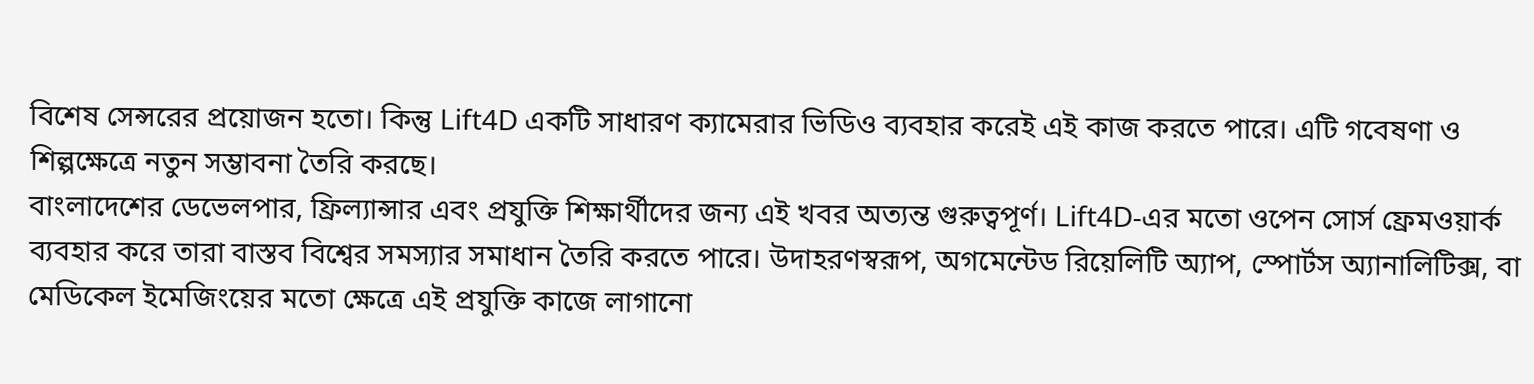বিশেষ সেন্সরের প্রয়োজন হতো। কিন্তু Lift4D একটি সাধারণ ক্যামেরার ভিডিও ব্যবহার করেই এই কাজ করতে পারে। এটি গবেষণা ও শিল্পক্ষেত্রে নতুন সম্ভাবনা তৈরি করছে।
বাংলাদেশের ডেভেলপার, ফ্রিল্যান্সার এবং প্রযুক্তি শিক্ষার্থীদের জন্য এই খবর অত্যন্ত গুরুত্বপূর্ণ। Lift4D-এর মতো ওপেন সোর্স ফ্রেমওয়ার্ক ব্যবহার করে তারা বাস্তব বিশ্বের সমস্যার সমাধান তৈরি করতে পারে। উদাহরণস্বরূপ, অগমেন্টেড রিয়েলিটি অ্যাপ, স্পোর্টস অ্যানালিটিক্স, বা মেডিকেল ইমেজিংয়ের মতো ক্ষেত্রে এই প্রযুক্তি কাজে লাগানো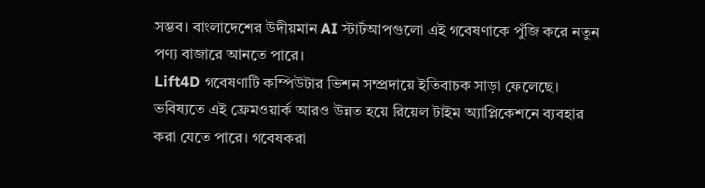সম্ভব। বাংলাদেশের উদীয়মান AI স্টার্টআপগুলো এই গবেষণাকে পুঁজি করে নতুন পণ্য বাজারে আনতে পারে।
Lift4D গবেষণাটি কম্পিউটার ভিশন সম্প্রদায়ে ইতিবাচক সাড়া ফেলেছে। ভবিষ্যতে এই ফ্রেমওয়ার্ক আরও উন্নত হয়ে রিয়েল টাইম অ্যাপ্লিকেশনে ব্যবহার করা যেতে পারে। গবেষকরা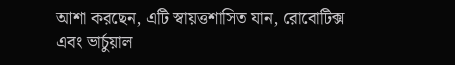আশা করছেন, এটি স্বায়ত্তশাসিত যান, রোবোটিক্স এবং ভার্চুয়াল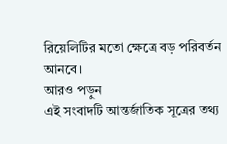রিয়েলিটির মতো ক্ষেত্রে বড় পরিবর্তন আনবে।
আরও পড়ুন
এই সংবাদটি আন্তর্জাতিক সূত্রের তথ্য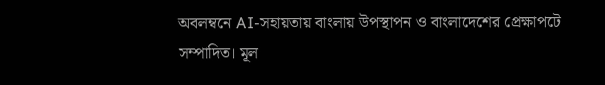অবলম্বনে AI-সহায়তায় বাংলায় উপস্থাপন ও বাংলাদেশের প্রেক্ষাপটে সম্পাদিত। মূল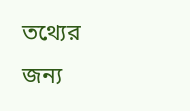তথ্যের জন্য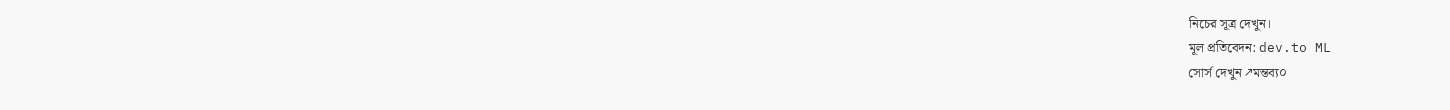নিচের সূত্র দেখুন।
মূল প্রতিবেদন: dev.to ML
সোর্স দেখুন ↗মন্তব্য০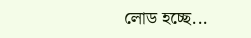লোড হচ্ছে...